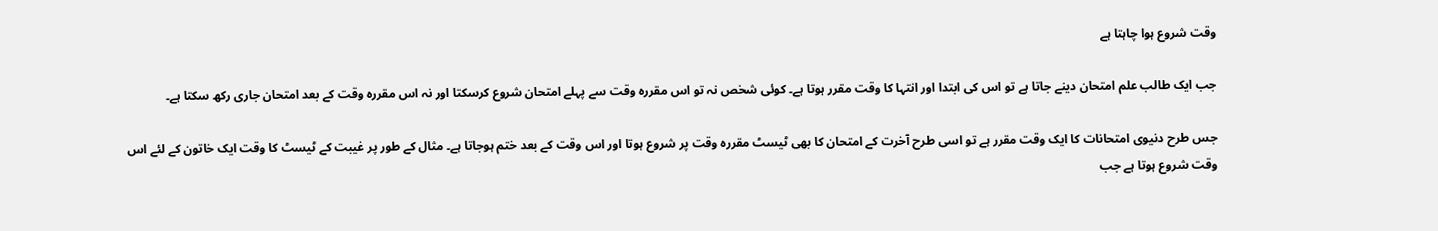وقت شروع ہوا چاہتا ہے

جب ایک طالب علم امتحان دینے جاتا ہے تو اس کی ابتدا اور انتہا کا وقت مقرر ہوتا ہے۔ کوئی شخص نہ تو اس مقررہ وقت سے پہلے امتحان شروع کرسکتا اور نہ اس مقررہ وقت کے بعد امتحان جاری رکھ سکتا ہے۔

جس طرح دنیوی امتحانات کا ایک وقت مقرر ہے تو اسی طرح آخرت کے امتحان کا بھی ٹیسٹ مقررہ وقت پر شروع ہوتا اور اس وقت کے بعد ختم ہوجاتا ہے۔ مثال کے طور پر غیبت کے ٹیسٹ کا وقت ایک خاتون کے لئے اس وقت شروع ہوتا ہے جب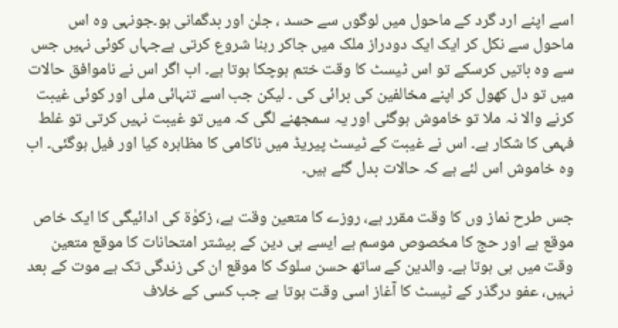اسے اپنے ارد گرد کے ماحول میں لوگوں سے حسد ، جلن اور بدگمانی ہو۔جونہی وہ اس ماحول سے نکل کر ایک ایک دودراز ملک میں جاکر رہنا شروع کرتی ہےجہاں کوئی نہیں جس سے وہ باتیں کرسکے تو اس ٹیسٹ کا وقت ختم ہوچکا ہوتا ہے۔ اب اگر اس نے ناموافق حالات میں تو دل کھول کر اپنے مخالفین کی برائی کی ۔ لیکن جب اسے تنہائی ملی اور کوئی غیبت کرنے والا نہ ملا تو خاموش ہوگئی اور یہ سمجھنے لگی کہ میں تو غیبت نہیں کرتی تو غلط فہمی کا شکار ہے۔ اس نے غیبت کے ٹیسٹ پیریڈ میں ناکامی کا مظاہرہ کیا اور فیل ہوگئی۔ اب وہ خاموش اس لئے ہے کہ حالات بدل گئے ہیں۔

جس طرح نماز وں کا وقت مقرر ہے، روزے کا متعین وقت ہے، زکوٰۃ کی ادائیگی کا ایک خاص موقع ہے اور حج کا مخصوص موسم ہے ایسے ہی دین کے بیشتر امتحانات کا موقع متعین وقت میں ہی ہوتا ہے۔ والدین کے ساتھ حسن سلوک کا موقع ان کی زندگی تک ہے موت کے بعد نہیں، عفو درگذر کے ٹیسٹ کا آغاز اسی وقت ہوتا ہے جب کسی کے خلاف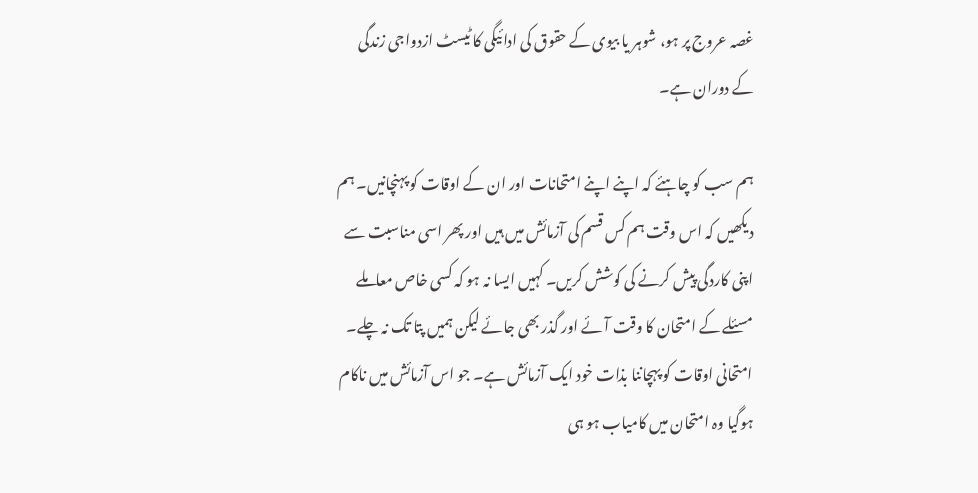غصہ عروج پر ہو، شوہر یا بیوی کے حقوق کی ادائیگی کا ٹیسٹ ازدواجی زندگی کے دوران ہے۔

ہم سب کو چاہئے کہ اپنے اپنے امتحانات اور ان کے اوقات کو پہنچانیں۔ ہم دیکھیں کہ اس وقت ہم کس قسم کی آزمائش میں ہیں اور پھر اسی مناسبت سے اپنی کاردگی پیش کرنے کی کوشش کریں۔ کہیں ایسا نہ ہو کہ کسی خاص معاملے مسئلے کے امتحان کا وقت آئے اور گذر بھی جائے لیکن ہمیں پتا تک نہ چلے۔ امتحانی اوقات کو پہچاننا بذات خود ایک آزمائش ہے۔ جو اس آزمائش میں ناکام ہوگیا وہ امتحان میں کامیاب ہو ہی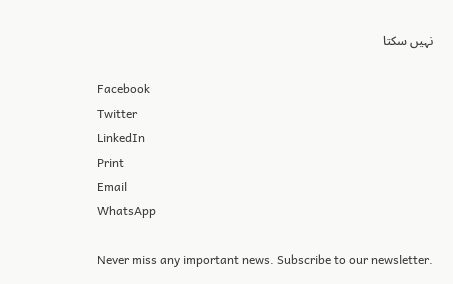نہیں سکتا

Facebook
Twitter
LinkedIn
Print
Email
WhatsApp

Never miss any important news. Subscribe to our newsletter.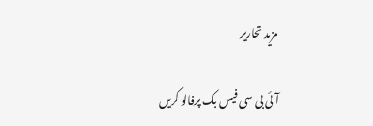مزید تحاریر

آئی بی سی فیس بک پرفالو کریں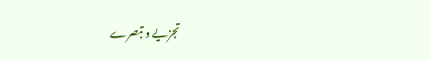تجزیے و تبصرے